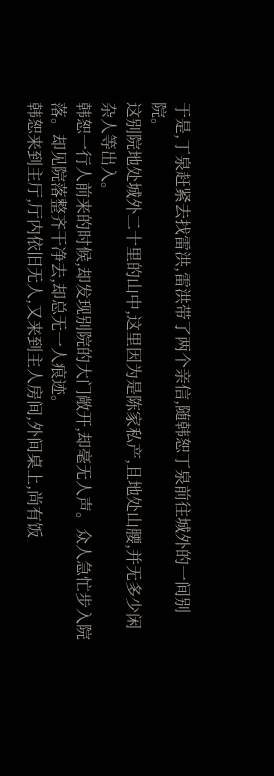于是,丁泉赶紧去找雷洪,雷洪带了两个亲信,随韩恕丁泉前往城外的一间别院。
这别院地处城外二十里的山中,这里因为是陈家私产,且地处山腰,并无多少闲杂人等出入。
韩恕一行人前来的时候,却发现别院的大门敞开,却毫无人声。众人急忙步入院落。却见院落整齐干净去,却总无一人痕迹。
韩恕来到主厅,厅内依旧无人,又来到主人房间,外间桌上,尚有饭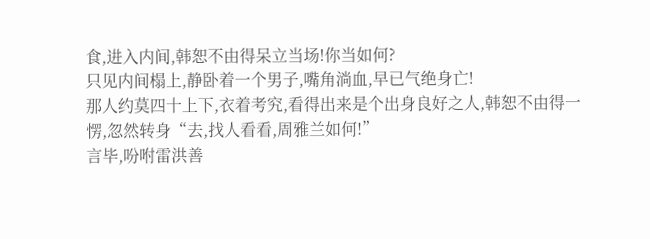食,进入内间,韩恕不由得呆立当场!你当如何?
只见内间榻上,静卧着一个男子,嘴角淌血,早已气绝身亡!
那人约莫四十上下,衣着考究,看得出来是个出身良好之人,韩恕不由得一愣,忽然转身“去,找人看看,周雅兰如何!”
言毕,吩咐雷洪善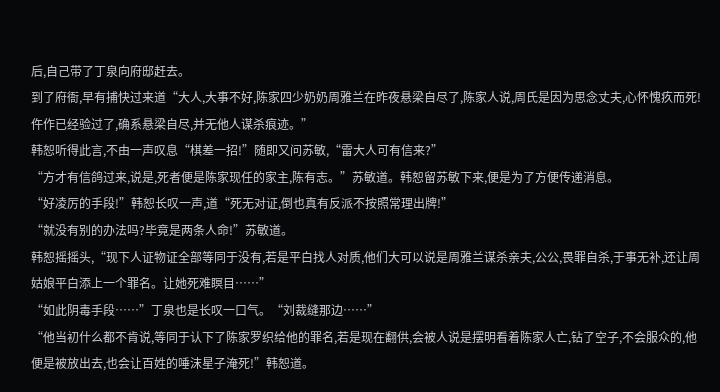后,自己带了丁泉向府邸赶去。
到了府衙,早有捕快过来道“大人,大事不好,陈家四少奶奶周雅兰在昨夜悬梁自尽了,陈家人说,周氏是因为思念丈夫,心怀愧疚而死!仵作已经验过了,确系悬梁自尽,并无他人谋杀痕迹。”
韩恕听得此言,不由一声叹息“棋差一招!”随即又问苏敏,“雷大人可有信来?”
“方才有信鸽过来,说是,死者便是陈家现任的家主,陈有志。”苏敏道。韩恕留苏敏下来,便是为了方便传递消息。
“好凌厉的手段!”韩恕长叹一声,道“死无对证,倒也真有反派不按照常理出牌!”
“就没有别的办法吗?毕竟是两条人命!”苏敏道。
韩恕摇摇头,“现下人证物证全部等同于没有,若是平白找人对质,他们大可以说是周雅兰谋杀亲夫,公公,畏罪自杀,于事无补,还让周姑娘平白添上一个罪名。让她死难瞑目……”
“如此阴毒手段……”丁泉也是长叹一口气。“刘裁缝那边……”
“他当初什么都不肯说,等同于认下了陈家罗织给他的罪名,若是现在翻供,会被人说是摆明看着陈家人亡,钻了空子,不会服众的,他便是被放出去,也会让百姓的唾沫星子淹死!”韩恕道。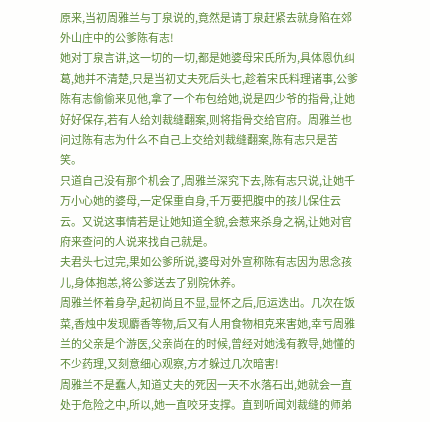原来,当初周雅兰与丁泉说的,竟然是请丁泉赶紧去就身陷在郊外山庄中的公爹陈有志!
她对丁泉言讲,这一切的一切,都是她婆母宋氏所为,具体恩仇纠葛,她并不清楚,只是当初丈夫死后头七,趁着宋氏料理诸事,公爹陈有志偷偷来见他,拿了一个布包给她,说是四少爷的指骨,让她好好保存,若有人给刘裁缝翻案,则将指骨交给官府。周雅兰也问过陈有志为什么不自己上交给刘裁缝翻案,陈有志只是苦笑。
只道自己没有那个机会了,周雅兰深究下去,陈有志只说,让她千万小心她的婆母,一定保重自身,千万要把腹中的孩儿保住云云。又说这事情若是让她知道全貌,会惹来杀身之祸,让她对官府来查问的人说来找自己就是。
夫君头七过完,果如公爹所说,婆母对外宣称陈有志因为思念孩儿,身体抱恙,将公爹送去了别院休养。
周雅兰怀着身孕,起初尚且不显,显怀之后,厄运迭出。几次在饭菜,香烛中发现麝香等物,后又有人用食物相克来害她,幸亏周雅兰的父亲是个游医,父亲尚在的时候,曾经对她浅有教导,她懂的不少药理,又刻意细心观察,方才躲过几次暗害!
周雅兰不是蠢人,知道丈夫的死因一天不水落石出,她就会一直处于危险之中,所以,她一直咬牙支撑。直到听闻刘裁缝的师弟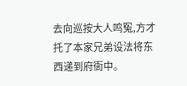去向巡按大人鸣冤,方才托了本家兄弟设法将东西递到府衙中。